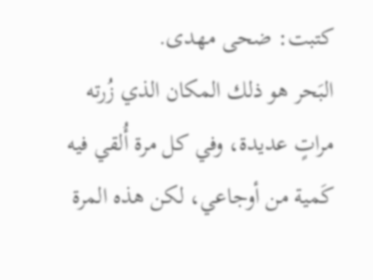كتبت: ضحى مهدى.
البَحر هو ذلك المكان الذي زُرته مراتٍ عديدة، وفي كل مرة أُلقي فيه كَمية من أوجاعي، لكن هذه المرة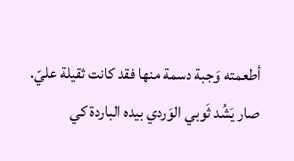أطعمته وَجبة دسمة منها فقد كانت ثقيلة عليّ.
صار يَشُد ثَوبي الوَردي بيده الباردة كي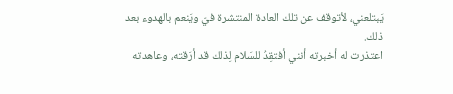يَبتلعني، لأتوقف عن تلك العادة المنتشرة فيّ ويَنعم بالهدوء بعد ذلك.
اعتذرت له أخبرته أنني أفتقِدُ للسَلام لِذلك قد أرَقته، وعاهدته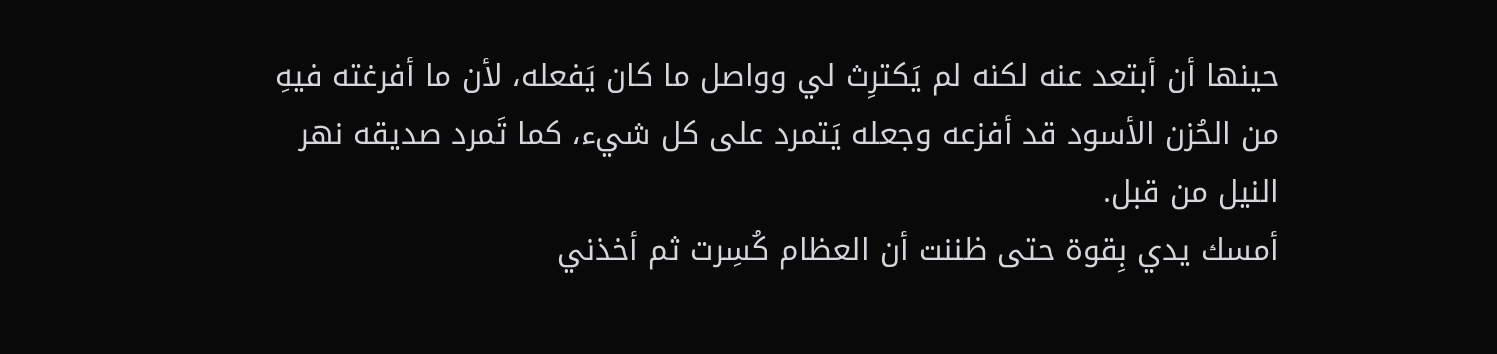حينها أن أبتعد عنه لكنه لم يَكترِث لي وواصل ما كان يَفعله، لأن ما أفرغته فيهِ من الحُزن الأسود قد أفزعه وجعله يَتمرد على كل شيء، كما تَمرد صديقه نهر النيل من قبل.
أمسك يدي بِقوة حتى ظننت أن العظام كُسِرت ثم أخذني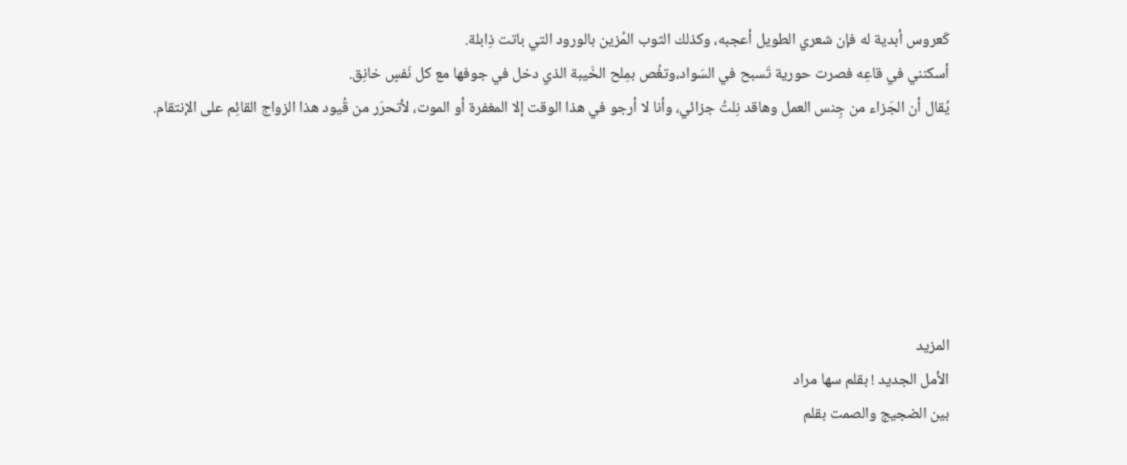كَعروس أبدية له فإن شعري الطويل أعجبه، وكذلك الثوب المُزين بالورود التي باتت ذِابلة.
أسكنني في قاعِه فصرت حورية تَسبح في السَواد،وتغُص بمِلح الخَيبة الذي دخل في جوفها مع كل نَفسٍ خانِق.
يُقال أن الجَزاء من جِنس العمل وهاقد نِلتُ جزائي، وأنا لا أرجو في هذا الوقت إلا المغفرة أو الموت، لأتحرَر من قُيود هذا الزواج القائِم على الإنتقام.






المزيد
الأمل الجديد ! بقلم سها مراد
بين الضجيج والصمت بقلم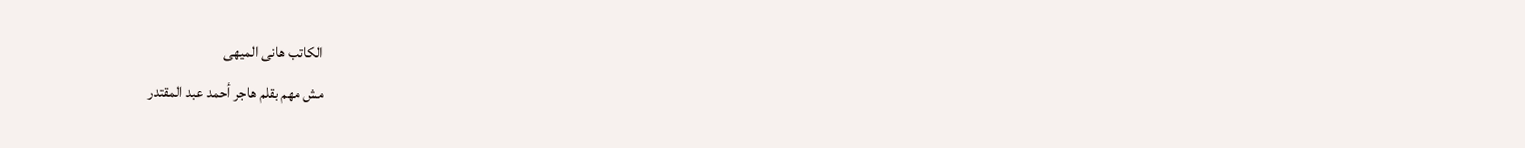الكاتب هانى الميهى
مش مهم بقلم هاجر أحمد عبد المقتدر